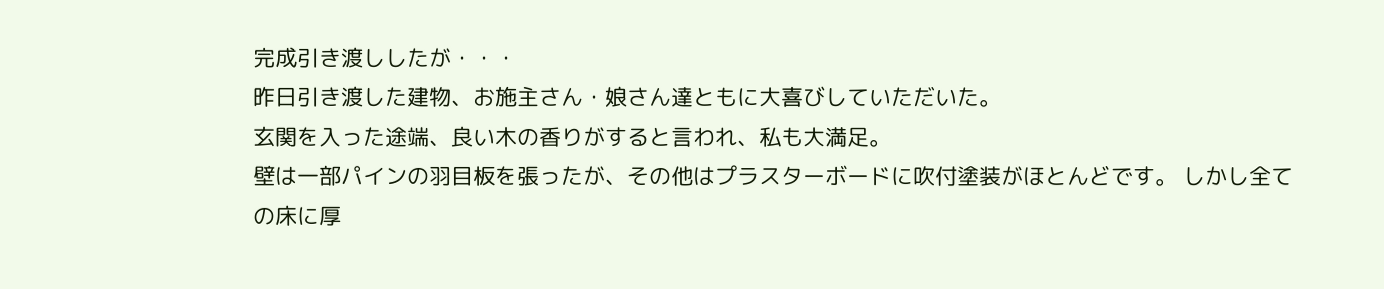完成引き渡ししたが・・・
昨日引き渡した建物、お施主さん・娘さん達ともに大喜びしていただいた。
玄関を入った途端、良い木の香りがすると言われ、私も大満足。
壁は一部パインの羽目板を張ったが、その他はプラスターボードに吹付塗装がほとんどです。 しかし全ての床に厚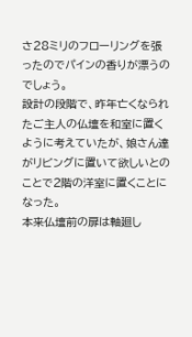さ28ミリのフローリングを張ったのでパインの香りが漂うのでしょう。
設計の段階で、昨年亡くなられたご主人の仏壇を和室に置くように考えていたが、娘さん達がリビングに置いて欲しいとのことで2階の洋室に置くことになった。
本来仏壇前の扉は軸廻し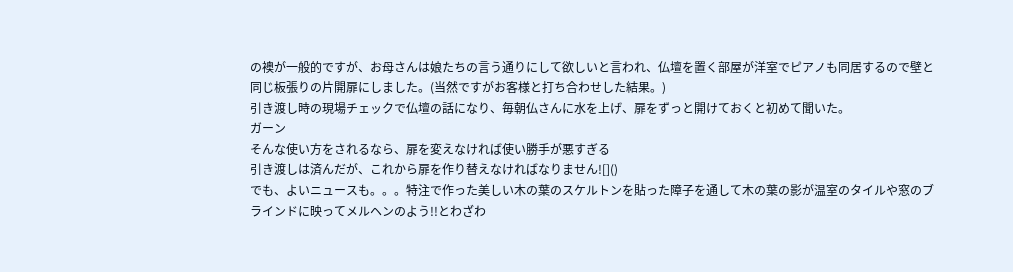の襖が一般的ですが、お母さんは娘たちの言う通りにして欲しいと言われ、仏壇を置く部屋が洋室でピアノも同居するので壁と同じ板張りの片開扉にしました。(当然ですがお客様と打ち合わせした結果。)
引き渡し時の現場チェックで仏壇の話になり、毎朝仏さんに水を上げ、扉をずっと開けておくと初めて聞いた。
ガーン
そんな使い方をされるなら、扉を変えなければ使い勝手が悪すぎる
引き渡しは済んだが、これから扉を作り替えなければなりません![]()
でも、よいニュースも。。。特注で作った美しい木の葉のスケルトンを貼った障子を通して木の葉の影が温室のタイルや窓のブラインドに映ってメルヘンのよう!!とわざわ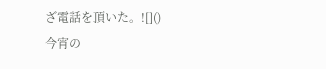ざ電話を頂いた。![]()
今宵の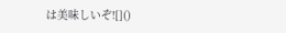は美味しいぞ![]()